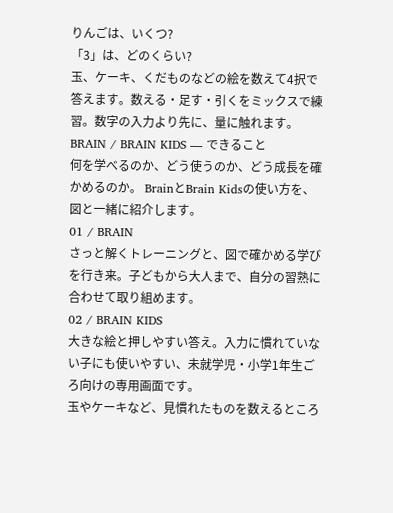りんごは、いくつ?
「3」は、どのくらい?
玉、ケーキ、くだものなどの絵を数えて4択で答えます。数える・足す・引くをミックスで練習。数字の入力より先に、量に触れます。
BRAIN / BRAIN KIDS — できること
何を学べるのか、どう使うのか、どう成長を確かめるのか。 BrainとBrain Kidsの使い方を、図と一緒に紹介します。
01 / BRAIN
さっと解くトレーニングと、図で確かめる学びを行き来。子どもから大人まで、自分の習熟に合わせて取り組めます。
02 / BRAIN KIDS
大きな絵と押しやすい答え。入力に慣れていない子にも使いやすい、未就学児・小学1年生ごろ向けの専用画面です。
玉やケーキなど、見慣れたものを数えるところ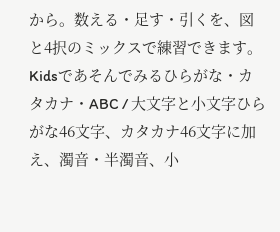から。数える・足す・引くを、図と4択のミックスで練習できます。
Kidsであそんでみるひらがな・カタカナ・ABC / 大文字と小文字ひらがな46文字、カタカナ46文字に加え、濁音・半濁音、小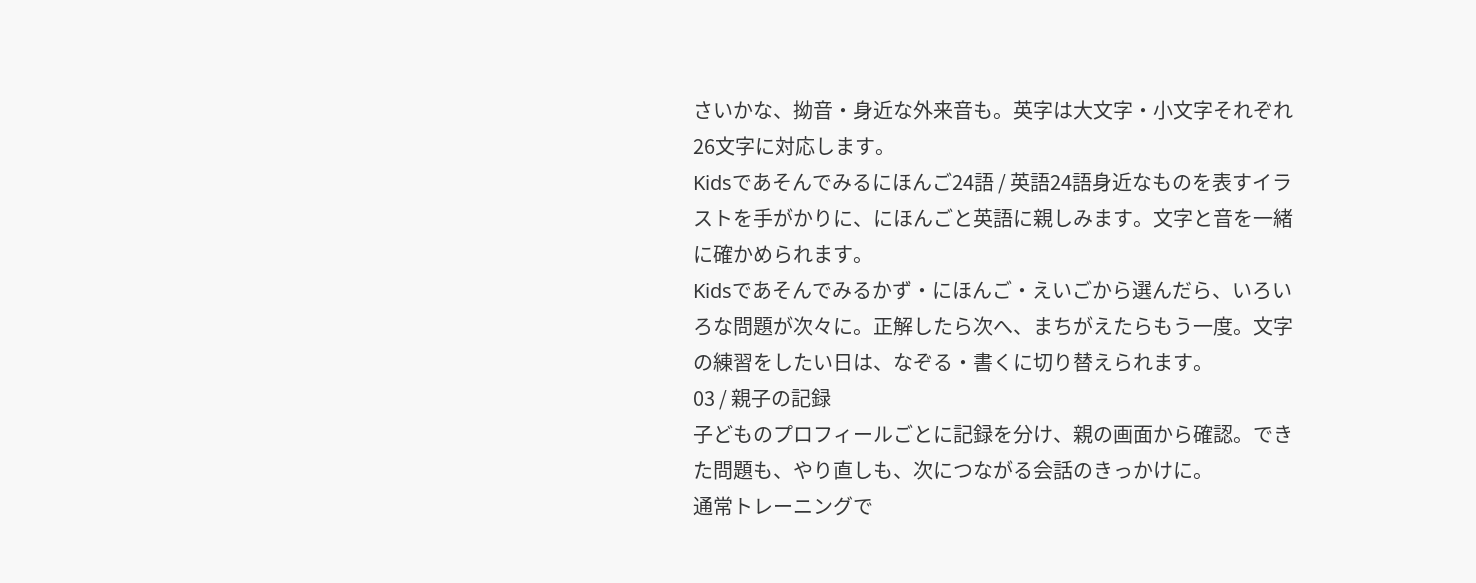さいかな、拗音・身近な外来音も。英字は大文字・小文字それぞれ26文字に対応します。
Kidsであそんでみるにほんご24語 / 英語24語身近なものを表すイラストを手がかりに、にほんごと英語に親しみます。文字と音を一緒に確かめられます。
Kidsであそんでみるかず・にほんご・えいごから選んだら、いろいろな問題が次々に。正解したら次へ、まちがえたらもう一度。文字の練習をしたい日は、なぞる・書くに切り替えられます。
03 / 親子の記録
子どものプロフィールごとに記録を分け、親の画面から確認。できた問題も、やり直しも、次につながる会話のきっかけに。
通常トレーニングで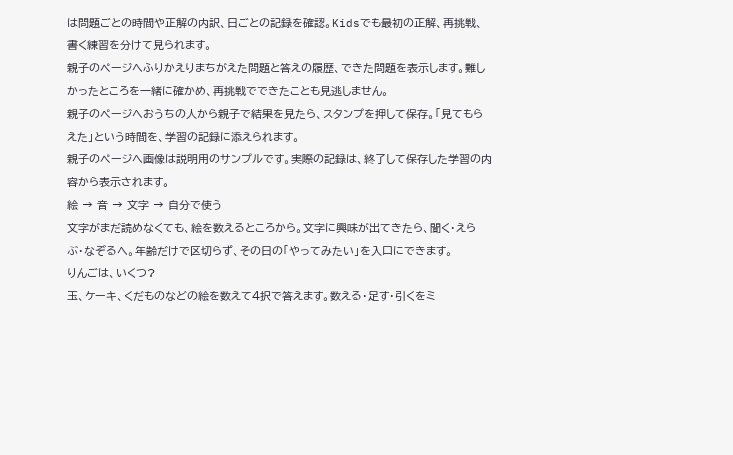は問題ごとの時間や正解の内訳、日ごとの記録を確認。Kidsでも最初の正解、再挑戦、書く練習を分けて見られます。
親子のページへふりかえりまちがえた問題と答えの履歴、できた問題を表示します。難しかったところを一緒に確かめ、再挑戦でできたことも見逃しません。
親子のページへおうちの人から親子で結果を見たら、スタンプを押して保存。「見てもらえた」という時間を、学習の記録に添えられます。
親子のページへ画像は説明用のサンプルです。実際の記録は、終了して保存した学習の内容から表示されます。
絵 → 音 → 文字 → 自分で使う
文字がまだ読めなくても、絵を数えるところから。文字に興味が出てきたら、聞く・えらぶ・なぞるへ。年齢だけで区切らず、その日の「やってみたい」を入口にできます。
りんごは、いくつ?
玉、ケーキ、くだものなどの絵を数えて4択で答えます。数える・足す・引くをミ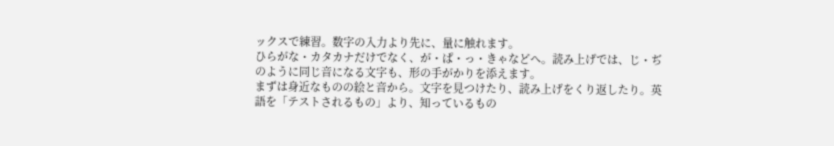ックスで練習。数字の入力より先に、量に触れます。
ひらがな・カタカナだけでなく、が・ぱ・っ・きゃなどへ。読み上げでは、じ・ぢのように同じ音になる文字も、形の手がかりを添えます。
まずは身近なものの絵と音から。文字を見つけたり、読み上げをくり返したり。英語を「テストされるもの」より、知っているもの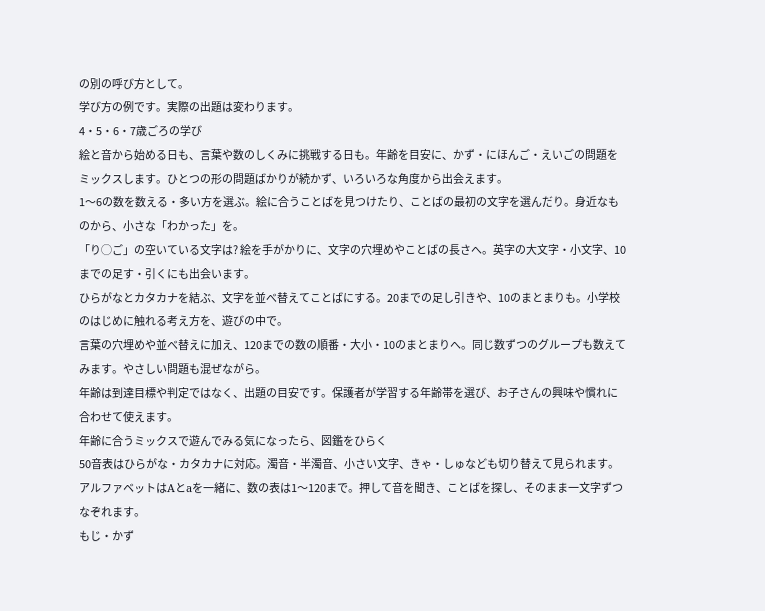の別の呼び方として。
学び方の例です。実際の出題は変わります。
4・5・6・7歳ごろの学び
絵と音から始める日も、言葉や数のしくみに挑戦する日も。年齢を目安に、かず・にほんご・えいごの問題をミックスします。ひとつの形の問題ばかりが続かず、いろいろな角度から出会えます。
1〜6の数を数える・多い方を選ぶ。絵に合うことばを見つけたり、ことばの最初の文字を選んだり。身近なものから、小さな「わかった」を。
「り◯ご」の空いている文字は? 絵を手がかりに、文字の穴埋めやことばの長さへ。英字の大文字・小文字、10までの足す・引くにも出会います。
ひらがなとカタカナを結ぶ、文字を並べ替えてことばにする。20までの足し引きや、10のまとまりも。小学校のはじめに触れる考え方を、遊びの中で。
言葉の穴埋めや並べ替えに加え、120までの数の順番・大小・10のまとまりへ。同じ数ずつのグループも数えてみます。やさしい問題も混ぜながら。
年齢は到達目標や判定ではなく、出題の目安です。保護者が学習する年齢帯を選び、お子さんの興味や慣れに合わせて使えます。
年齢に合うミックスで遊んでみる気になったら、図鑑をひらく
50音表はひらがな・カタカナに対応。濁音・半濁音、小さい文字、きゃ・しゅなども切り替えて見られます。アルファベットはAとaを一緒に、数の表は1〜120まで。押して音を聞き、ことばを探し、そのまま一文字ずつなぞれます。
もじ・かず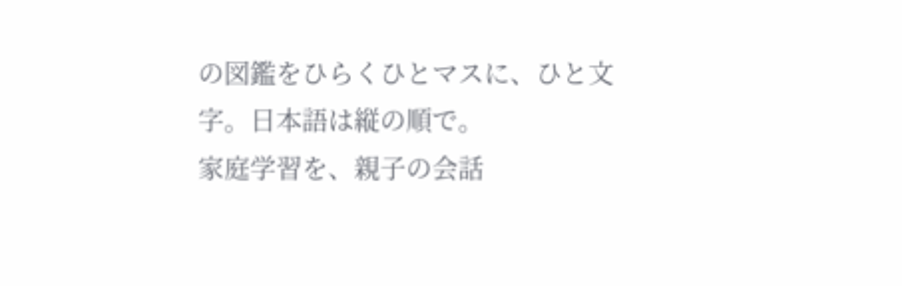の図鑑をひらくひとマスに、ひと文字。日本語は縦の順で。
家庭学習を、親子の会話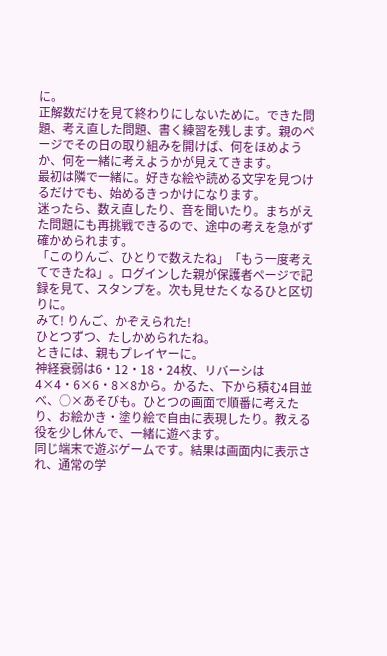に。
正解数だけを見て終わりにしないために。できた問題、考え直した問題、書く練習を残します。親のページでその日の取り組みを開けば、何をほめようか、何を一緒に考えようかが見えてきます。
最初は隣で一緒に。好きな絵や読める文字を見つけるだけでも、始めるきっかけになります。
迷ったら、数え直したり、音を聞いたり。まちがえた問題にも再挑戦できるので、途中の考えを急がず確かめられます。
「このりんご、ひとりで数えたね」「もう一度考えてできたね」。ログインした親が保護者ページで記録を見て、スタンプを。次も見せたくなるひと区切りに。
みて! りんご、かぞえられた!
ひとつずつ、たしかめられたね。
ときには、親もプレイヤーに。
神経衰弱は6・12・18・24枚、リバーシは4×4・6×6・8×8から。かるた、下から積む4目並べ、○×あそびも。ひとつの画面で順番に考えたり、お絵かき・塗り絵で自由に表現したり。教える役を少し休んで、一緒に遊べます。
同じ端末で遊ぶゲームです。結果は画面内に表示され、通常の学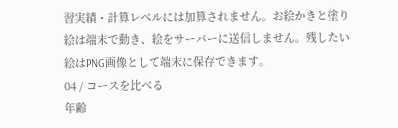習実績・計算レベルには加算されません。お絵かきと塗り絵は端末で動き、絵をサーバーに送信しません。残したい絵はPNG画像として端末に保存できます。
04 / コースを比べる
年齢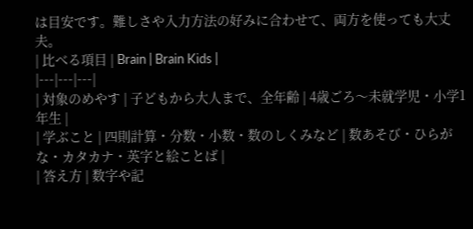は目安です。難しさや入力方法の好みに合わせて、両方を使っても大丈夫。
| 比べる項目 | Brain | Brain Kids |
|---|---|---|
| 対象のめやす | 子どもから大人まで、全年齢 | 4歳ごろ〜未就学児・小学1年生 |
| 学ぶこと | 四則計算・分数・小数・数のしくみなど | 数あそび・ひらがな・カタカナ・英字と絵ことば |
| 答え方 | 数字や記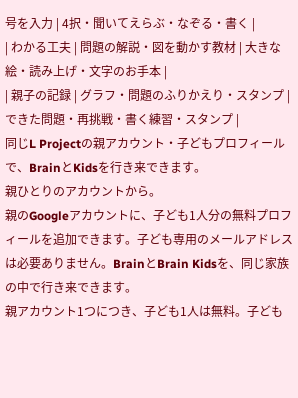号を入力 | 4択・聞いてえらぶ・なぞる・書く |
| わかる工夫 | 問題の解説・図を動かす教材 | 大きな絵・読み上げ・文字のお手本 |
| 親子の記録 | グラフ・問題のふりかえり・スタンプ | できた問題・再挑戦・書く練習・スタンプ |
同じL Projectの親アカウント・子どもプロフィールで、BrainとKidsを行き来できます。
親ひとりのアカウントから。
親のGoogleアカウントに、子ども1人分の無料プロフィールを追加できます。子ども専用のメールアドレスは必要ありません。BrainとBrain Kidsを、同じ家族の中で行き来できます。
親アカウント1つにつき、子ども1人は無料。子ども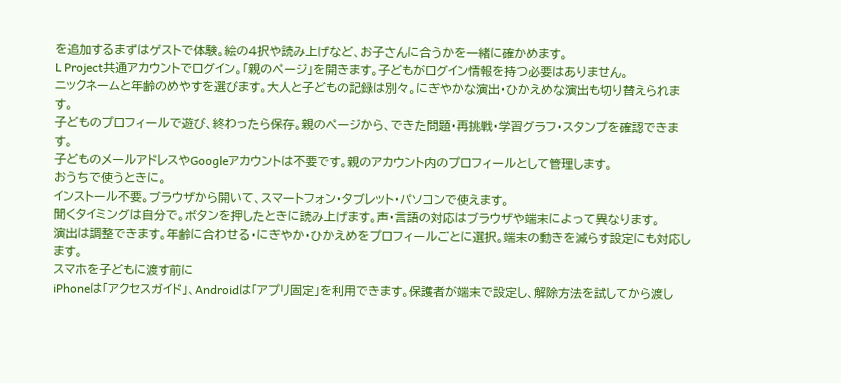を追加するまずはゲストで体験。絵の4択や読み上げなど、お子さんに合うかを一緒に確かめます。
L Project共通アカウントでログイン。「親のページ」を開きます。子どもがログイン情報を持つ必要はありません。
ニックネームと年齢のめやすを選びます。大人と子どもの記録は別々。にぎやかな演出・ひかえめな演出も切り替えられます。
子どものプロフィールで遊び、終わったら保存。親のページから、できた問題・再挑戦・学習グラフ・スタンプを確認できます。
子どものメールアドレスやGoogleアカウントは不要です。親のアカウント内のプロフィールとして管理します。
おうちで使うときに。
インストール不要。ブラウザから開いて、スマートフォン・タブレット・パソコンで使えます。
聞くタイミングは自分で。ボタンを押したときに読み上げます。声・言語の対応はブラウザや端末によって異なります。
演出は調整できます。年齢に合わせる・にぎやか・ひかえめをプロフィールごとに選択。端末の動きを減らす設定にも対応します。
スマホを子どもに渡す前に
iPhoneは「アクセスガイド」、Androidは「アプリ固定」を利用できます。保護者が端末で設定し、解除方法を試してから渡し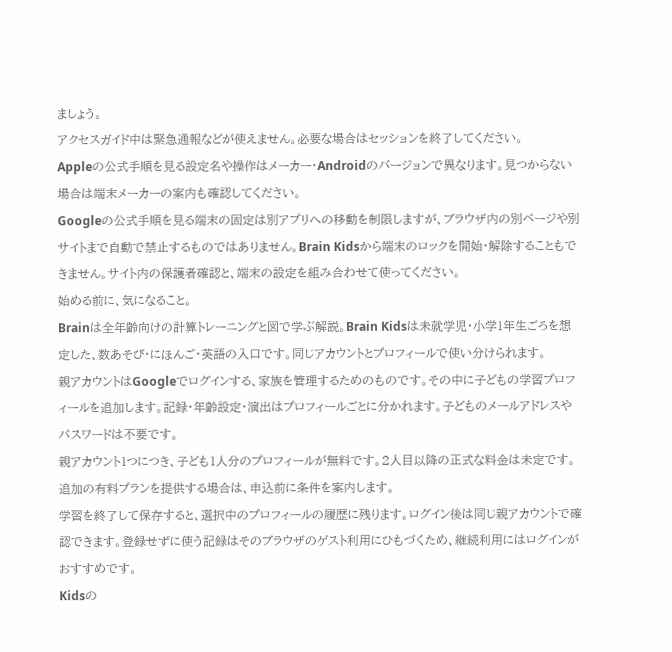ましょう。
アクセスガイド中は緊急通報などが使えません。必要な場合はセッションを終了してください。
Appleの公式手順を見る設定名や操作はメーカー・Androidのバージョンで異なります。見つからない場合は端末メーカーの案内も確認してください。
Googleの公式手順を見る端末の固定は別アプリへの移動を制限しますが、ブラウザ内の別ページや別サイトまで自動で禁止するものではありません。Brain Kidsから端末のロックを開始・解除することもできません。サイト内の保護者確認と、端末の設定を組み合わせて使ってください。
始める前に、気になること。
Brainは全年齢向けの計算トレーニングと図で学ぶ解説。Brain Kidsは未就学児・小学1年生ごろを想定した、数あそび・にほんご・英語の入口です。同じアカウントとプロフィールで使い分けられます。
親アカウントはGoogleでログインする、家族を管理するためのものです。その中に子どもの学習プロフィールを追加します。記録・年齢設定・演出はプロフィールごとに分かれます。子どものメールアドレスやパスワードは不要です。
親アカウント1つにつき、子ども1人分のプロフィールが無料です。2人目以降の正式な料金は未定です。追加の有料プランを提供する場合は、申込前に条件を案内します。
学習を終了して保存すると、選択中のプロフィールの履歴に残ります。ログイン後は同じ親アカウントで確認できます。登録せずに使う記録はそのブラウザのゲスト利用にひもづくため、継続利用にはログインがおすすめです。
Kidsの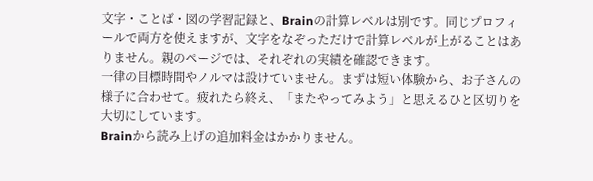文字・ことば・図の学習記録と、Brainの計算レベルは別です。同じプロフィールで両方を使えますが、文字をなぞっただけで計算レベルが上がることはありません。親のページでは、それぞれの実績を確認できます。
一律の目標時間やノルマは設けていません。まずは短い体験から、お子さんの様子に合わせて。疲れたら終え、「またやってみよう」と思えるひと区切りを大切にしています。
Brainから読み上げの追加料金はかかりません。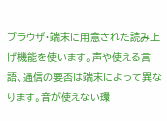ブラウザ・端末に用意された読み上げ機能を使います。声や使える言語、通信の要否は端末によって異なります。音が使えない環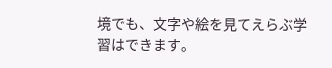境でも、文字や絵を見てえらぶ学習はできます。